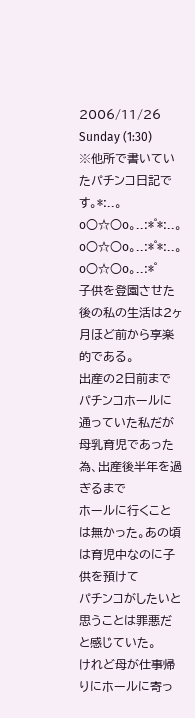2006/11/26 Sunday (1:30)
※他所で書いていたパチンコ日記です。*:..。o○☆○o。..:*゜*:..。o○☆○o。..:*゜*:..。o○☆○o。..:*゜
子供を登園させた後の私の生活は2ヶ月ほど前から享楽的である。
出産の2日前までパチンコホールに通っていた私だが
母乳育児であった為、出産後半年を過ぎるまで
ホールに行くことは無かった。あの頃は育児中なのに子供を預けて
パチンコがしたいと思うことは罪悪だと感じていた。
けれど母が仕事帰りにホールに寄っ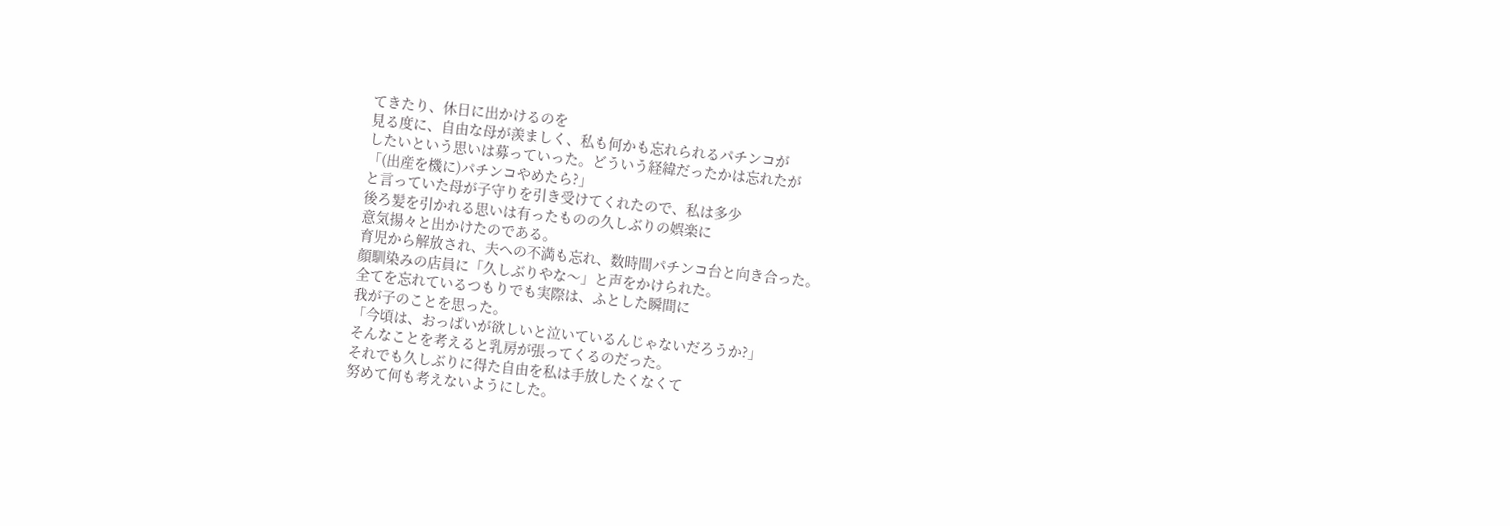てきたり、休日に出かけるのを
見る度に、自由な母が羨ましく、私も何かも忘れられるパチンコが
したいという思いは募っていった。どういう経緯だったかは忘れたが
「(出産を機に)パチンコやめたら?」
と言っていた母が子守りを引き受けてくれたので、私は多少
後ろ髪を引かれる思いは有ったものの久しぶりの娯楽に
意気揚々と出かけたのである。
育児から解放され、夫への不満も忘れ、数時間パチンコ台と向き合った。
顔馴染みの店員に「久しぶりやな〜」と声をかけられた。
全てを忘れているつもりでも実際は、ふとした瞬間に
我が子のことを思った。
「今頃は、おっぱいが欲しいと泣いているんじゃないだろうか?」
そんなことを考えると乳房が張ってくるのだった。
それでも久しぶりに得た自由を私は手放したくなくて
努めて何も考えないようにした。